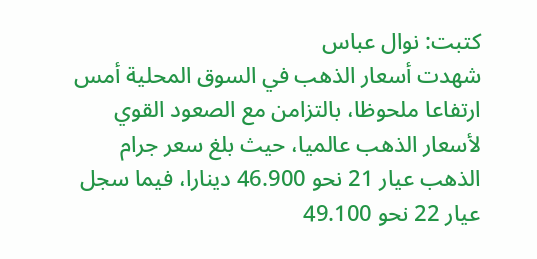كتبت: نوال عباس
شهدت أسعار الذهب في السوق المحلية أمس ارتفاعا ملحوظا، بالتزامن مع الصعود القوي لأسعار الذهب عالميا، حيث بلغ سعر جرام الذهب عيار 21 نحو 46.900 دينارا، فيما سجل عيار 22 نحو 49.100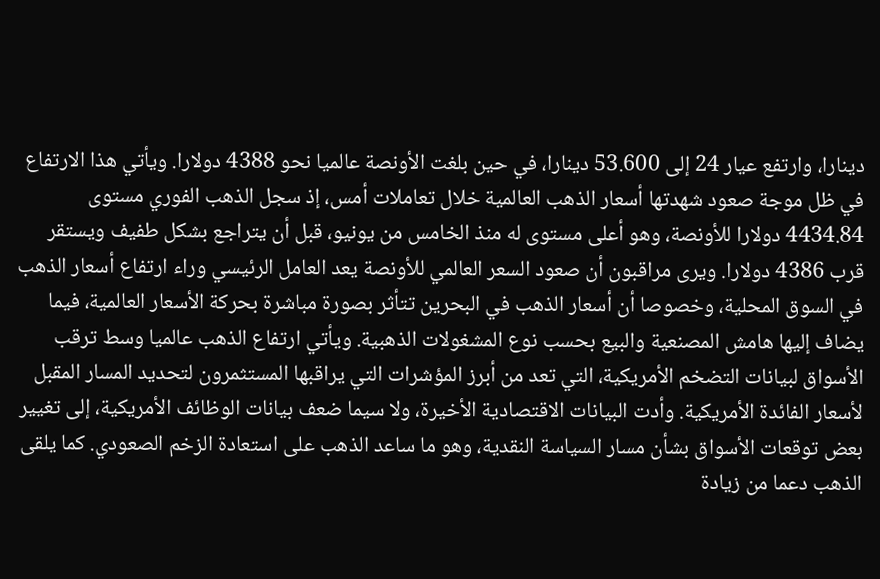دينارا، وارتفع عيار 24 إلى 53.600 دينارا، في حين بلغت الأونصة عالميا نحو 4388 دولارا. ويأتي هذا الارتفاع في ظل موجة صعود شهدتها أسعار الذهب العالمية خلال تعاملات أمس، إذ سجل الذهب الفوري مستوى 4434.84 دولارا للأونصة، وهو أعلى مستوى له منذ الخامس من يونيو، قبل أن يتراجع بشكل طفيف ويستقر قرب 4386 دولارا. ويرى مراقبون أن صعود السعر العالمي للأونصة يعد العامل الرئيسي وراء ارتفاع أسعار الذهب في السوق المحلية، وخصوصا أن أسعار الذهب في البحرين تتأثر بصورة مباشرة بحركة الأسعار العالمية، فيما يضاف إليها هامش المصنعية والبيع بحسب نوع المشغولات الذهبية. ويأتي ارتفاع الذهب عالميا وسط ترقب الأسواق لبيانات التضخم الأمريكية، التي تعد من أبرز المؤشرات التي يراقبها المستثمرون لتحديد المسار المقبل لأسعار الفائدة الأمريكية. وأدت البيانات الاقتصادية الأخيرة، ولا سيما ضعف بيانات الوظائف الأمريكية، إلى تغيير بعض توقعات الأسواق بشأن مسار السياسة النقدية، وهو ما ساعد الذهب على استعادة الزخم الصعودي. كما يلقى الذهب دعما من زيادة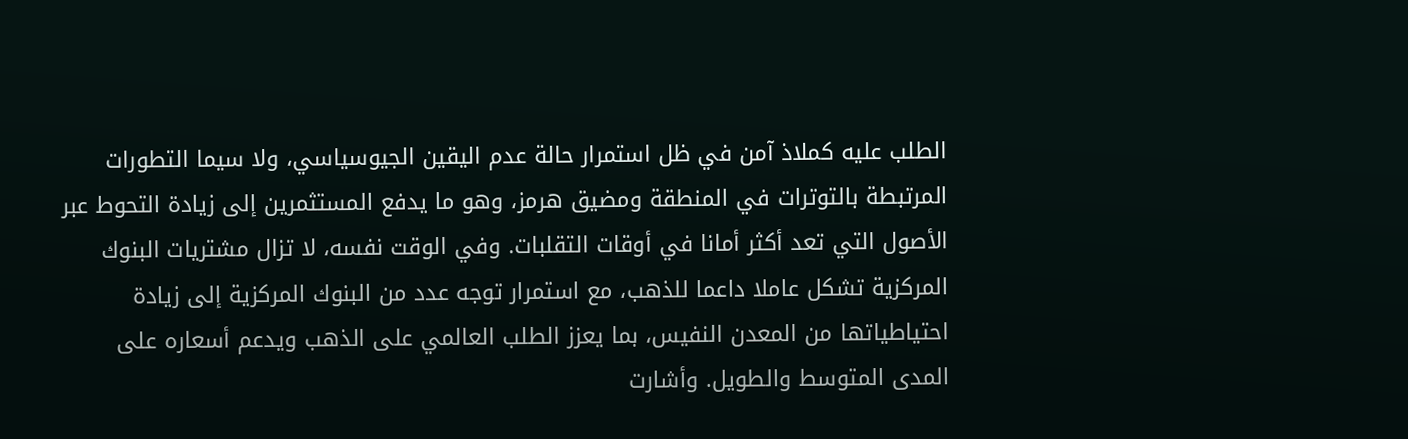الطلب عليه كملاذ آمن في ظل استمرار حالة عدم اليقين الجيوسياسي، ولا سيما التطورات المرتبطة بالتوترات في المنطقة ومضيق هرمز، وهو ما يدفع المستثمرين إلى زيادة التحوط عبر الأصول التي تعد أكثر أمانا في أوقات التقلبات. وفي الوقت نفسه، لا تزال مشتريات البنوك المركزية تشكل عاملا داعما للذهب، مع استمرار توجه عدد من البنوك المركزية إلى زيادة احتياطياتها من المعدن النفيس، بما يعزز الطلب العالمي على الذهب ويدعم أسعاره على المدى المتوسط والطويل. وأشارت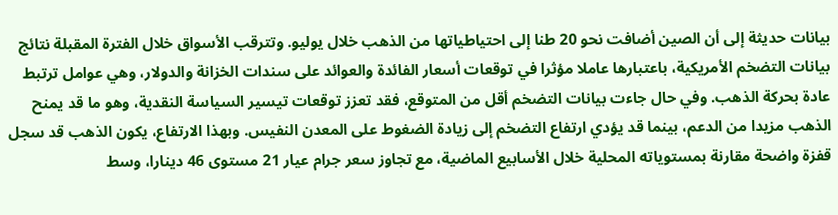بيانات حديثة إلى أن الصين أضافت نحو 20 طنا إلى احتياطياتها من الذهب خلال يوليو. وتترقب الأسواق خلال الفترة المقبلة نتائج بيانات التضخم الأمريكية، باعتبارها عاملا مؤثرا في توقعات أسعار الفائدة والعوائد على سندات الخزانة والدولار، وهي عوامل ترتبط عادة بحركة الذهب. وفي حال جاءت بيانات التضخم أقل من المتوقع، فقد تعزز توقعات تيسير السياسة النقدية، وهو ما قد يمنح الذهب مزيدا من الدعم، بينما قد يؤدي ارتفاع التضخم إلى زيادة الضغوط على المعدن النفيس. وبهذا الارتفاع، يكون الذهب قد سجل قفزة واضحة مقارنة بمستوياته المحلية خلال الأسابيع الماضية، مع تجاوز سعر جرام عيار 21 مستوى 46 دينارا، وسط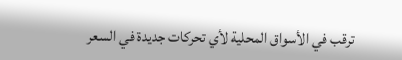ترقب في الأسواق المحلية لأي تحركات جديدة في السعر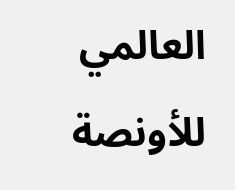العالمي للأونصة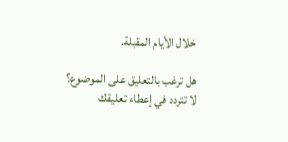خلال الأيام المقبلة.

هل ترغب بالتعليق على الموضوع؟
لا تتردد في إعطاء تعليقك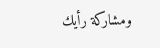ومشاركة رأيك